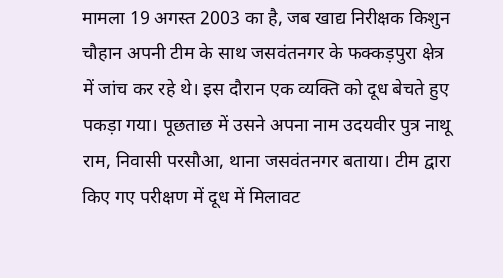मामला 19 अगस्त 2003 का है, जब खाद्य निरीक्षक किशुन चौहान अपनी टीम के साथ जसवंतनगर के फक्कड़पुरा क्षेत्र में जांच कर रहे थे। इस दौरान एक व्यक्ति को दूध बेचते हुए पकड़ा गया। पूछताछ में उसने अपना नाम उदयवीर पुत्र नाथू राम, निवासी परसौआ, थाना जसवंतनगर बताया। टीम द्वारा किए गए परीक्षण में दूध में मिलावट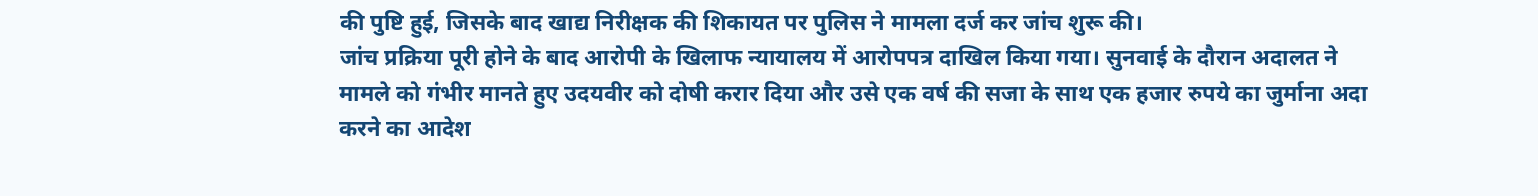की पुष्टि हुई, जिसके बाद खाद्य निरीक्षक की शिकायत पर पुलिस ने मामला दर्ज कर जांच शुरू की।
जांच प्रक्रिया पूरी होने के बाद आरोपी के खिलाफ न्यायालय में आरोपपत्र दाखिल किया गया। सुनवाई के दौरान अदालत ने मामले को गंभीर मानते हुए उदयवीर को दोषी करार दिया और उसे एक वर्ष की सजा के साथ एक हजार रुपये का जुर्माना अदा करने का आदेश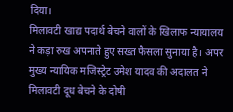दिया।
मिलावटी खाद्य पदार्थ बेचने वालों के खिलाफ न्यायालय ने कड़ा रुख अपनाते हुए सख्त फैसला सुनाया है। अपर मुख्य न्यायिक मजिस्ट्रेट उमेश यादव की अदालत ने मिलावटी दूध बेचने के दोषी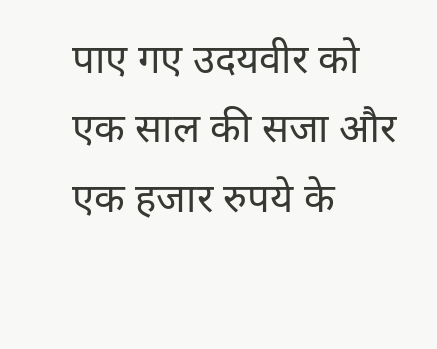पाए गए उदयवीर को एक साल की सजा और एक हजार रुपये के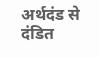अर्थदंड से दंडित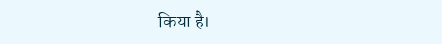किया है।